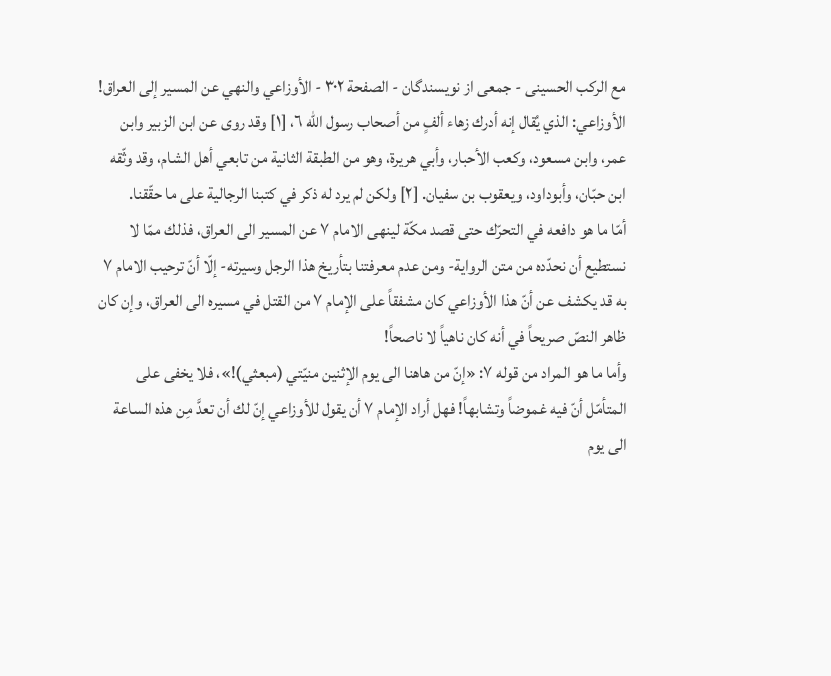مع الركب الحسينى - جمعی از نویسندگان - الصفحة ٣٠٢ - الأوزاعي والنهي عن المسير إلى العراق!
الأوزاعي: الذي يُقال إنه أدرك زهاء ألفٍ من أصحاب رسول الله ٦، [١] وقد روى عن ابن الزبير وابن عمر، وابن مسعود، وكعب الأحبار، وأبي هريرة، وهو من الطبقة الثانية من تابعي أهل الشام، وقد وثّقه ابن حبّان، وأبوداود، ويعقوب بن سفيان. [٢] ولكن لم يرد له ذكر في كتبنا الرجالية على ما حقّقنا.
أمّا ما هو دافعه في التحرّك حتى قصد مكّة لينهى الامام ٧ عن المسير الى العراق، فذلك ممّا لا نستطيع أن نحدّده من متن الرواية- ومن عدم معرفتنا بتأريخ هذا الرجل وسيرته- إلّا أنّ ترحيب الامام ٧ به قد يكشف عن أنّ هذا الأوزاعي كان مشفقاً على الإمام ٧ من القتل في مسيره الى العراق، وإن كان ظاهر النصّ صريحاً في أنه كان ناهياً لا ناصحاً!
وأما ما هو المراد من قوله ٧: «إنّ من هاهنا الى يوم الإثنين منيّتي (مبعثي)!»، فلا يخفى على المتأمّل أنّ فيه غموضاً وتشابهاً! فهل أراد الإمام ٧ أن يقول للأوزاعي إنّ لك أن تعدَّ مِن هذه الساعة الى يوم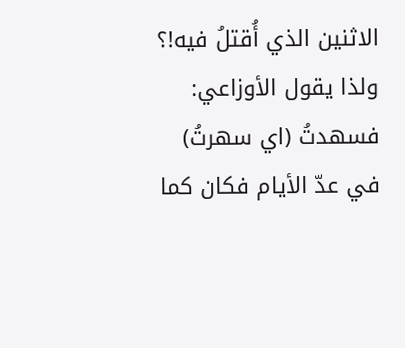الاثنين الذي أُقتلُ فيه!؟ ولذا يقول الأوزاعي: فسهدتُ (اي سهرتُ) في عدّ الأيام فكان كما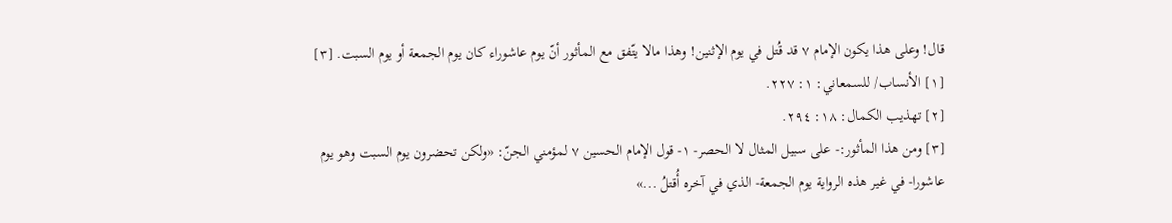قال! وعلى هذا يكون الإمام ٧ قد قُتل في يوم الإثنين! وهذا مالا يتّفق مع المأثور أنّ يوم عاشوراء كان يوم الجمعة أو يوم السبت. [٣]
[١] الأنساب/ للسمعاني: ١: ٢٢٧.
[٢] تهذيب الكمال: ١٨: ٢٩٤.
[٣] ومن هذا المأثور:- على سبيل المثال لا الحصر- ١- قول الإمام الحسين ٧ لمؤمني الجنّ: «ولكن تحضرون يوم السبت وهو يوم عاشورا- في غير هذه الرواية يوم الجمعة- الذي في آخره أُقتلُ ...»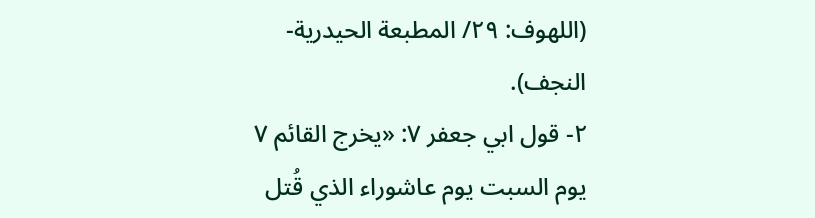(اللهوف: ٢٩/ المطبعة الحيدرية- النجف).
٢- قول ابي جعفر ٧: «يخرج القائم ٧ يوم السبت يوم عاشوراء الذي قُتل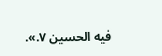فيه الحسين ٧.».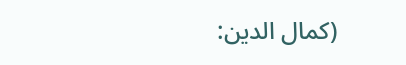(كمال الدين: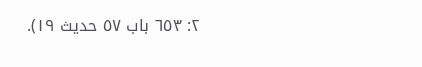٢: ٦٥٣ باب ٥٧ حديث ١٩).